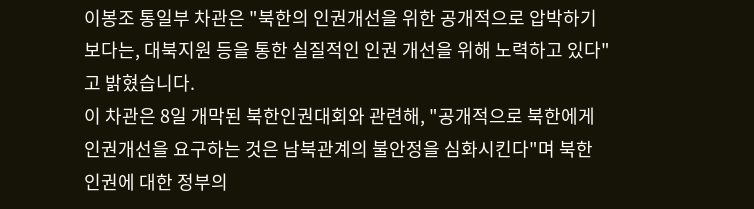이봉조 통일부 차관은 "북한의 인권개선을 위한 공개적으로 압박하기 보다는, 대북지원 등을 통한 실질적인 인권 개선을 위해 노력하고 있다"고 밝혔습니다.
이 차관은 8일 개막된 북한인권대회와 관련해, "공개적으로 북한에게 인권개선을 요구하는 것은 남북관계의 불안정을 심화시킨다"며 북한 인권에 대한 정부의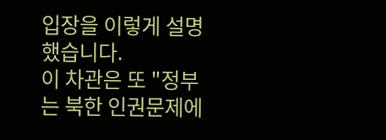입장을 이렇게 설명했습니다.
이 차관은 또 "정부는 북한 인권문제에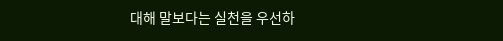대해 말보다는 실천을 우선하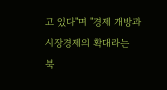고 있다"며 "경제 개방과 시장경제의 확대라는 북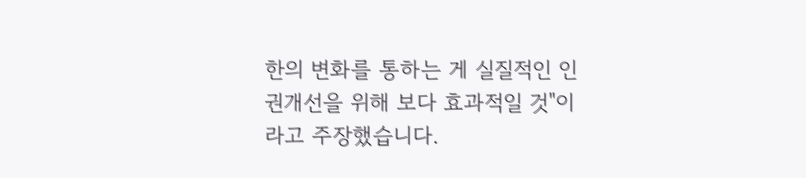한의 변화를 통하는 게 실질적인 인권개선을 위해 보다 효과적일 것"이라고 주장했습니다.